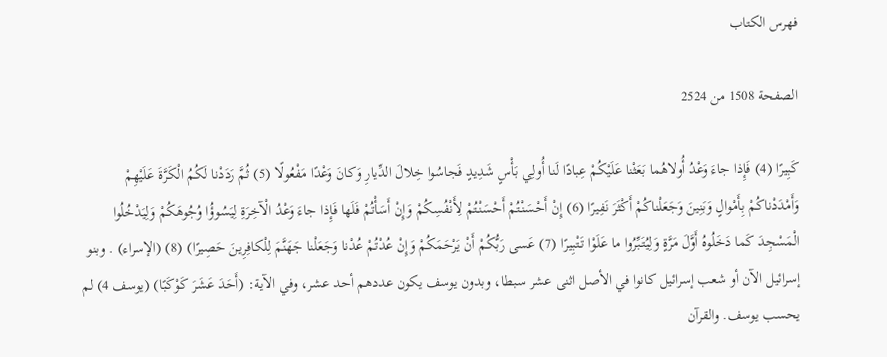فهرس الكتاب

الصفحة 1508 من 2524

كَبِيرًا (4) فَإِذا جاءَ وَعْدُ أُولاهُما بَعَثْنا عَلَيْكُمْ عِبادًا لَنا أُولِي بَأْسٍ شَدِيدٍ فَجاسُوا خِلالَ الدِّيارِ وَكانَ وَعْدًا مَفْعُولًا (5) ثُمَّ رَدَدْنا لَكُمُ الْكَرَّةَ عَلَيْهِمْ وَأَمْدَدْناكُمْ بِأَمْوالٍ وَبَنِينَ وَجَعَلْناكُمْ أَكْثَرَ نَفِيرًا (6) إِنْ أَحْسَنْتُمْ أَحْسَنْتُمْ لِأَنْفُسِكُمْ وَإِنْ أَسَأْتُمْ فَلَها فَإِذا جاءَ وَعْدُ الْآخِرَةِ لِيَسُوؤُا وُجُوهَكُمْ وَلِيَدْخُلُوا الْمَسْجِدَ كَما دَخَلُوهُ أَوَّلَ مَرَّةٍ وَلِيُتَبِّرُوا ما عَلَوْا تَتْبِيرًا (7) عَسى رَبُّكُمْ أَنْ يَرْحَمَكُمْ وَإِنْ عُدْتُمْ عُدْنا وَجَعَلْنا جَهَنَّمَ لِلْكافِرِينَ حَصِيرًا) (8) (الإسراء) . وبنو إسرائيل الآن أو شعب إسرائيل كانوا في الأصل اثنى عشر سبطا، وبدون يوسف يكون عددهم أحد عشر، وفي الآية: (أَحَدَ عَشَرَ كَوْكَبًا) (يوسف 4) لم يحسب يوسف. والقرآن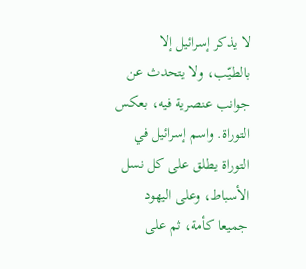لا يذكر إسرائيل إلا بالطيّب، ولا يتحدث عن جوانب عنصرية فيه، بعكس التوراة. واسم إسرائيل في التوراة يطلق على كل نسل الأسباط، وعلى اليهود جميعا كأمة، ثم على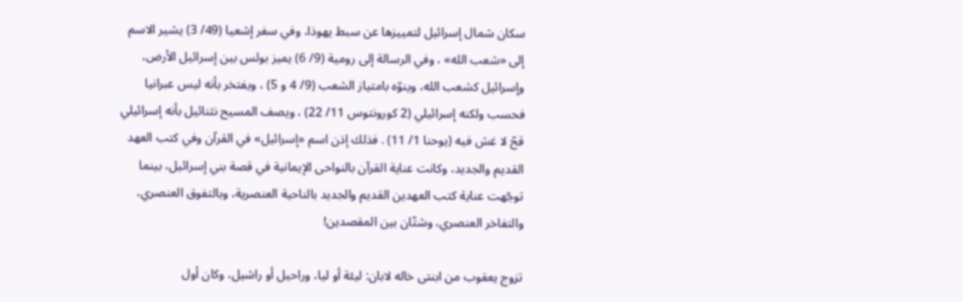سكان شمال إسرائيل لتمييزها عن سبط يهوذا، وفي سفر إشعيا (49/ 3) يشير الاسم إلى «شعب الله» ، وفي الرسالة إلى رومية (9/ 6) يميز بولس بين إسرائيل الأرض، وإسرائيل كشعب الله، وينوّه بامتياز الشعب (9/ 4 و 5) ، ويفتخر بأنه ليس عبرانيا فحسب ولكنه إسرائيلي (2 كورونتوس 11/ 22) ، ويصف المسيح نثنائيل بأنه إسرائيلي قحّ لا غش فيه (يوحنا 1/ 11) . فذلك إذن اسم «إسرائيل» في القرآن وفي كتب العهد القديم والجديد، وكانت عناية القرآن بالنواحى الإيمانية في قصة بني إسرائيل، بينما توجّهت عناية كتب العهدين القديم والجديد بالناحية العنصرية، وبالتفوق العنصري، والتفاخر العنصري، وشتّان بين المقصدين!

تزوج يعقوب من ابنتى خاله لابان: ليئة أو ليا، وراحيل أو راشيل، وكان أول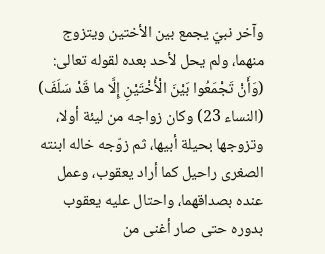وآخر نبيّ يجمع بين الأختين ويتزوج منهما، ولم يحل لأحد بعده لقوله تعالى: (وَأَنْ تَجْمَعُوا بَيْنَ الْأُخْتَيْنِ إِلَّا ما قَدْ سَلَفَ) (النساء 23) وكان زواجه من ليئة أولا، وتزوجها بحيلة أبيها، ثم زوّجه خاله ابنته الصغرى راحيل كما أراد يعقوب، وعمل عنده بصداقهما، واحتال عليه يعقوب بدوره حتى صار أغنى من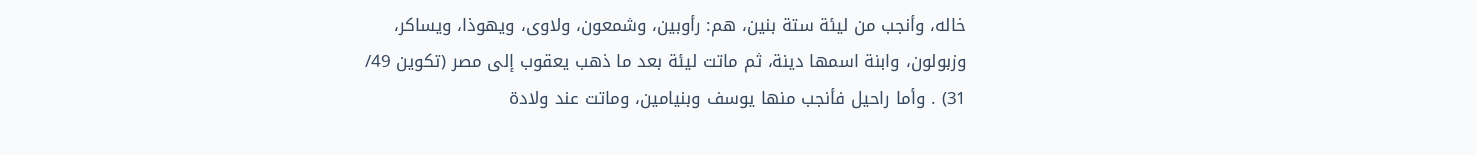خاله، وأنجب من ليئة ستة بنين، هم: رأوبين، وشمعون، ولاوى، ويهوذا، ويساكر، وزبولون، وابنة اسمها دينة، ثم ماتت ليئة بعد ما ذهب يعقوب إلى مصر (تكوين 49/ 31) . وأما راحيل فأنجب منها يوسف وبنيامين، وماتت عند ولادة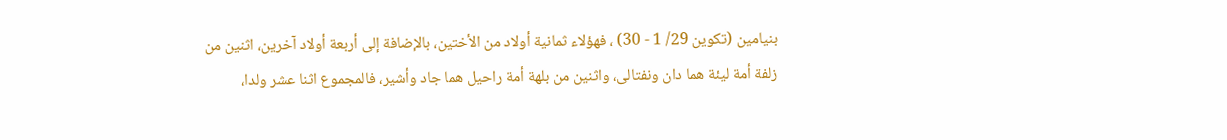بنيامين (تكوين 29/ 1 - 30) ، فهؤلاء ثمانية أولاد من الأختين، بالإضافة إلى أربعة أولاد آخرين، اثنين من زلفة أمة ليئة هما دان ونفتالى، واثنين من بلهة أمة راحيل هما جاد وأشير، فالمجموع اثنا عشر ولدا،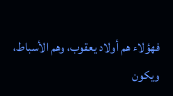فهؤلاء هم أولاد يعقوب، وهم الأسباط، ويكون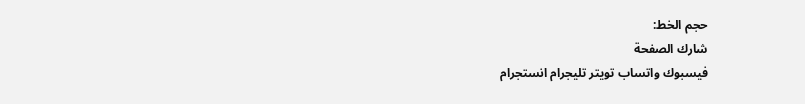حجم الخط:
شارك الصفحة
فيسبوك واتساب تويتر تليجرام انستجرام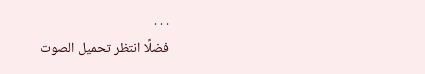. . .
فضلًا انتظر تحميل الصوت